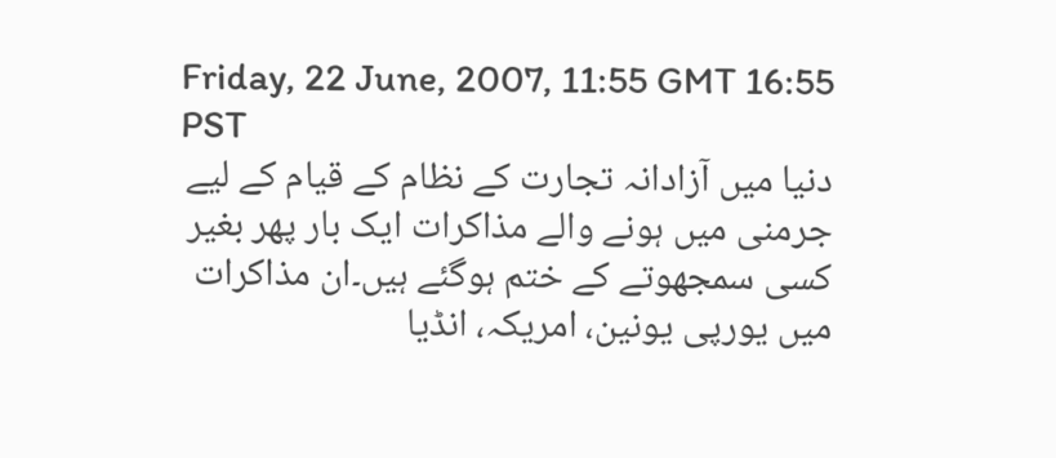Friday, 22 June, 2007, 11:55 GMT 16:55 PST
دنیا میں آزادانہ تجارت کے نظام کے قیام کے لیے جرمنی میں ہونے والے مذاکرات ایک بار پھر بغیر کسی سمجھوتے کے ختم ہوگئے ہیں۔ان مذاکرات میں یورپی یونین، امریکہ، انڈیا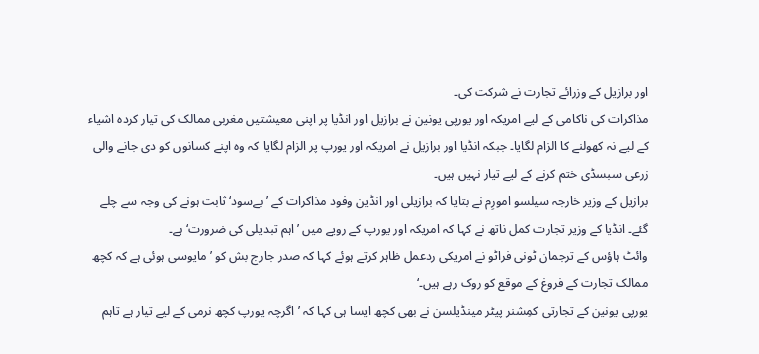اور برازیل کے وزرائے تجارت نے شرکت کی۔
مذاکرات کی ناکامی کے لیے امریکہ اور یورپی یونین نے برازیل اور انڈیا پر اپنی معیشتیں مغربی ممالک کی تیار کردہ اشیاء کے لیے نہ کھولنے کا الزام لگایا۔ جبکہ انڈیا اور برازیل نے امریکہ اور یورپ پر الزام لگایا کہ وہ اپنے کسانوں کو دی جانے والی زرعی سبسڈی ختم کرنے کے لیے تیار نہیں ہیں۔
برازیل کے وزیر خارجہ سیلسو امورِم نے بتایا کہ برازیلی اور انڈین وفود مذاکرات کے ’بےسود‘ ثابت ہونے کی وجہ سے چلے گئے۔ انڈیا کے وزیر تجارت کمل ناتھ نے کہا کہ امریکہ اور یورپ کے رویے میں ’اہم تبدیلی کی ضرورت‘ ہے۔
وائٹ ہاؤس کے ترجمان ٹونی فراٹو نے امریکی ردعمل ظاہر کرتے ہوئے کہا کہ صدر جارج بش کو ’مایوسی ہوئی ہے کہ کچھ ممالک تجارت کے فروغ کے موقع کو روک رہے ہیں۔‘
یورپی یونین کے تجارتی کمِشنر پیٹر مینڈیلسن نے بھی کچھ ایسا ہی کہا کہ ’اگرچہ یورپ کچھ نرمی کے لیے تیار ہے تاہم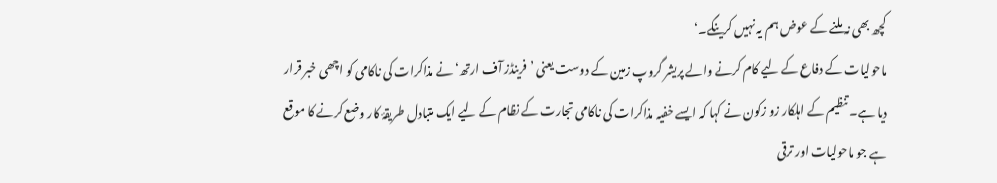کچھ بھی نہ ملنے کے عوض ہم یہ نہیں کرینگے۔‘
ماحولیات کے دفاع کے لیے کام کرنے والے پریشر گروپ زمین کے دوست یعنی ’فرینڈز آف ارتھ‘ نے مذاکرات کی ناکامی کو اچھی خبر قرار دیا ہے۔ تنظیم کے اہلکار زو زکون نے کہا کہ ایسے خفیہ مذاکرات کی ناکامی تجارت کے نظام کے لیے ایک متبادل طریقۂ کار وضع کرنے کا موقع ہے جو ماحولیات اور ترقی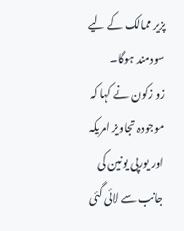پزیر ممالک کے لیے سودمند ہوگا۔
زو زکون نے کہا کہ موجودہ تجاویز امریکہ اور یورپی یونین کی جانب سے لائی گئی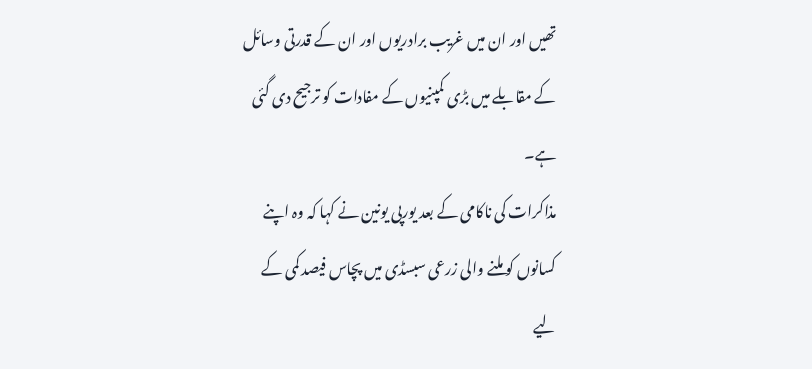تھیں اور ان میں غریب برادریوں اور ان کے قدرتی وسائل کے مقابلے میں بڑی کمپنیوں کے مفادات کو ترجیح دی گئی ہے۔
مذاکرات کی ناکامی کے بعد یورپی یونین نے کہا کہ وہ اپنے کسانوں کو ملنے والی زرعی سبسڈی میں پچاس فیصد کمی کے لیے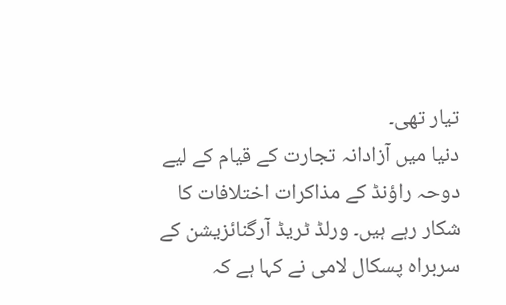تیار تھی۔
دنیا میں آزادانہ تجارت کے قیام کے لیے دوحہ راؤنڈ کے مذاکرات اختلافات کا شکار رہے ہیں۔ ورلڈ ٹریڈ آرگنائزیشن کے سربراہ پسکال لامی نے کہا ہے کہ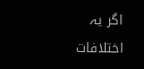اگر یہ اختلافات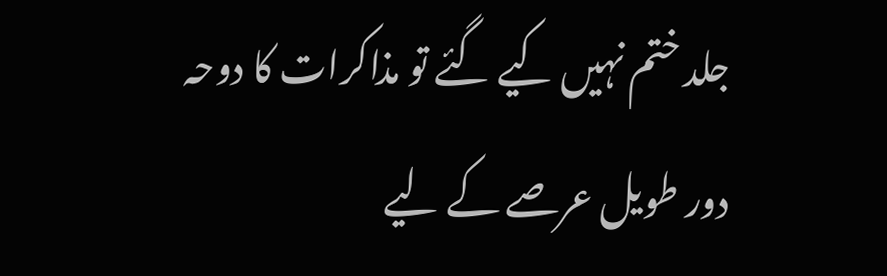جلد ختم نہیں کیے گئے تو مذاکرات کا دوحہ دور طویل عرصے کے لیے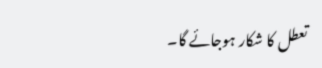تعطل کا شکار ہوجائے گا۔